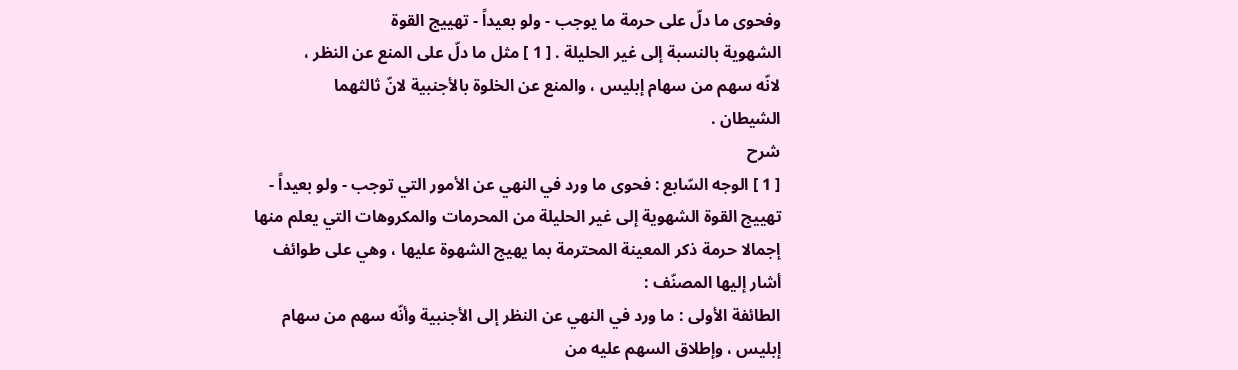وفحوى ما دلّ على حرمة ما يوجب - ولو بعيداً - تهييج القوة
الشهوية بالنسبة إلى غير الحليلة . [ 1 ] مثل ما دلّ على المنع عن النظر ،
لانّه سهم من سهام إبليس ، والمنع عن الخلوة بالأجنبية لانّ ثالثهما
الشيطان .
شرح
[ 1 ] الوجه السّابع : فحوى ما ورد في النهي عن الأمور التي توجب - ولو بعيداً -
تهييج القوة الشهوية إلى غير الحليلة من المحرمات والمكروهات التي يعلم منها
إجمالا حرمة ذكر المعينة المحترمة بما يهيج الشهوة عليها ، وهي على طوائف
أشار إليها المصنّف :
الطائفة الأولى : ما ورد في النهي عن النظر إلى الأجنبية وأنّه سهم من سهام
إبليس ، وإطلاق السهم عليه من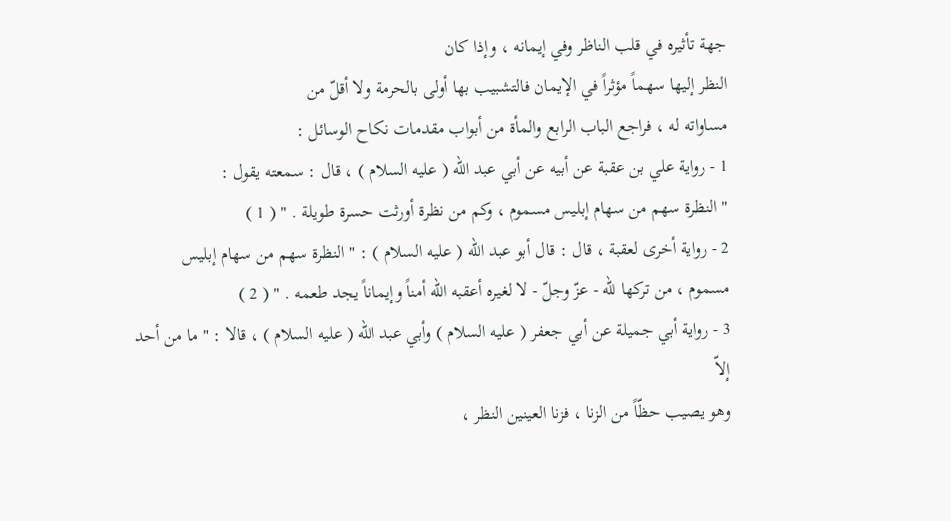جهة تأثيره في قلب الناظر وفي إيمانه ، وإذا كان
النظر إليها سهماً مؤثراً في الإيمان فالتشبيب بها أولى بالحرمة ولا أقلّ من
مساواته له ، فراجع الباب الرابع والمأة من أبواب مقدمات نكاح الوسائل :
1 - رواية علي بن عقبة عن أبيه عن أبي عبد اللّه ( عليه السلام ) ، قال : سمعته يقول :
" النظرة سهم من سهام إبليس مسموم ، وكم من نظرة أورثت حسرة طويلة . " ( 1 )
2 - رواية أخرى لعقبة ، قال : قال أبو عبد اللّه ( عليه السلام ) : " النظرة سهم من سهام إبليس
مسموم ، من تركها للّه - عزّ وجلّ - لا لغيره أعقبه اللّه أمناً وإيماناً يجد طعمه . " ( 2 )
3 - رواية أبي جميلة عن أبي جعفر ( عليه السلام ) وأبي عبد اللّه ( عليه السلام ) ، قالا : " ما من أحد إلاّ
وهو يصيب حظّاً من الزنا ، فزنا العينين النظر ،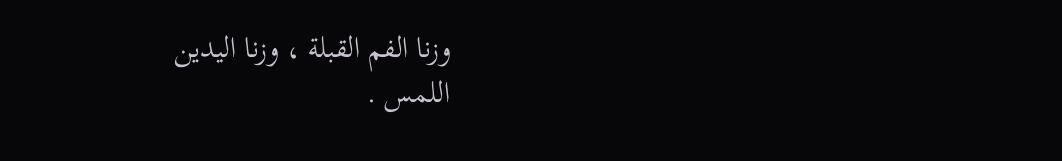وزنا الفم القبلة ، وزنا اليدين
اللمس .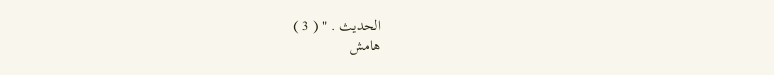الحديث . " ( 3 )
هامش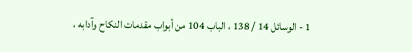1 - الوسائل 14 / 138 ، الباب 104 من أبواب مقدمات النكاح وآدابه ،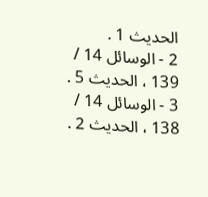الحديث 1 .
2 - الوسائل 14 / 139 ، الحديث 5 .
3 - الوسائل 14 / 138 ، الحديث 2 .